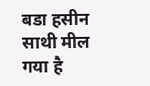बडा हसीन साथी मील गया है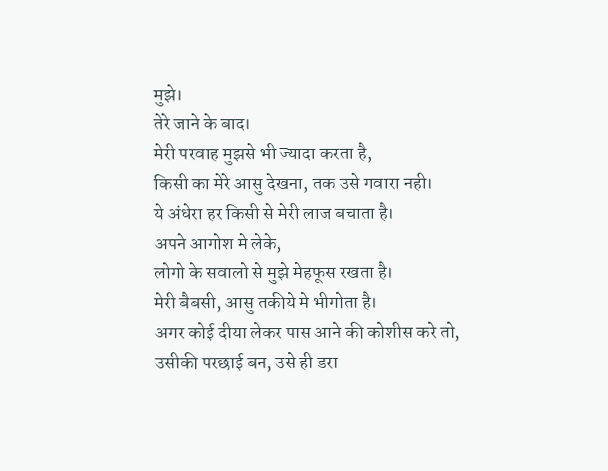मुझे।
तेरे जाने के बाद।
मेरी परवाह मुझसे भी ज्यादा करता है,
किसी का मेरे आसु देखना, तक उसे गवारा नही।
ये अंधेरा हर किसी से मेरी लाज बचाता है।
अपने आगोश मे लेके,
लोगो के सवालो से मुझे मेहफूस रखता है।
मेरी बैबसी, आसु तकीये मे भीगोता है।
अगर कोई दीया लेकर पास आने की कोशीस करे तो,
उसीकी परछाई बन, उसे ही डरा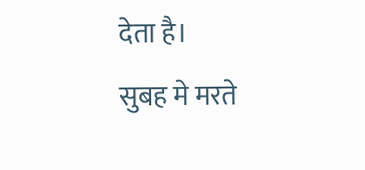देता है।
सुबह मे मरते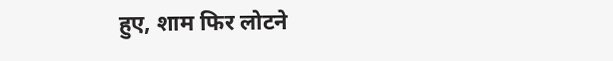हुए, शाम फिर लोटने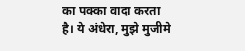का पक्का वादा करता है। ये अंधेरा, मुझे मुजीमे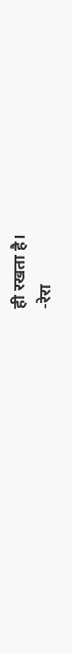ही रखता है।
-रेरा